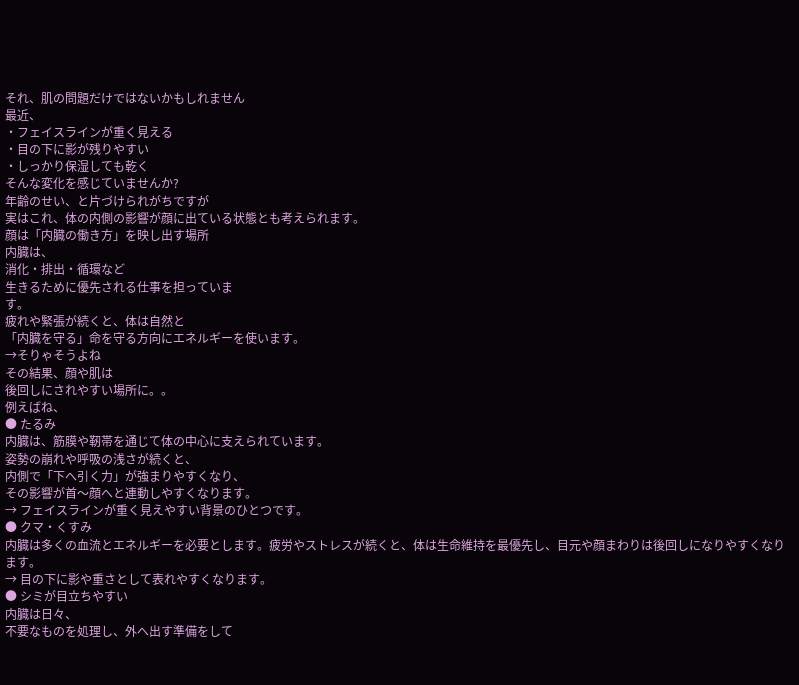それ、肌の問題だけではないかもしれません
最近、
・フェイスラインが重く見える
・目の下に影が残りやすい
・しっかり保湿しても乾く
そんな変化を感じていませんか?
年齢のせい、と片づけられがちですが
実はこれ、体の内側の影響が顔に出ている状態とも考えられます。
顔は「内臓の働き方」を映し出す場所
内臓は、
消化・排出・循環など
生きるために優先される仕事を担っていま
す。
疲れや緊張が続くと、体は自然と
「内臓を守る」命を守る方向にエネルギーを使います。
→そりゃそうよね
その結果、顔や肌は
後回しにされやすい場所に。。
例えばね、
● たるみ
内臓は、筋膜や靭帯を通じて体の中心に支えられています。
姿勢の崩れや呼吸の浅さが続くと、
内側で「下へ引く力」が強まりやすくなり、
その影響が首〜顔へと連動しやすくなります。
→ フェイスラインが重く見えやすい背景のひとつです。
● クマ・くすみ
内臓は多くの血流とエネルギーを必要とします。疲労やストレスが続くと、体は生命維持を最優先し、目元や顔まわりは後回しになりやすくなります。
→ 目の下に影や重さとして表れやすくなります。
● シミが目立ちやすい
内臓は日々、
不要なものを処理し、外へ出す準備をして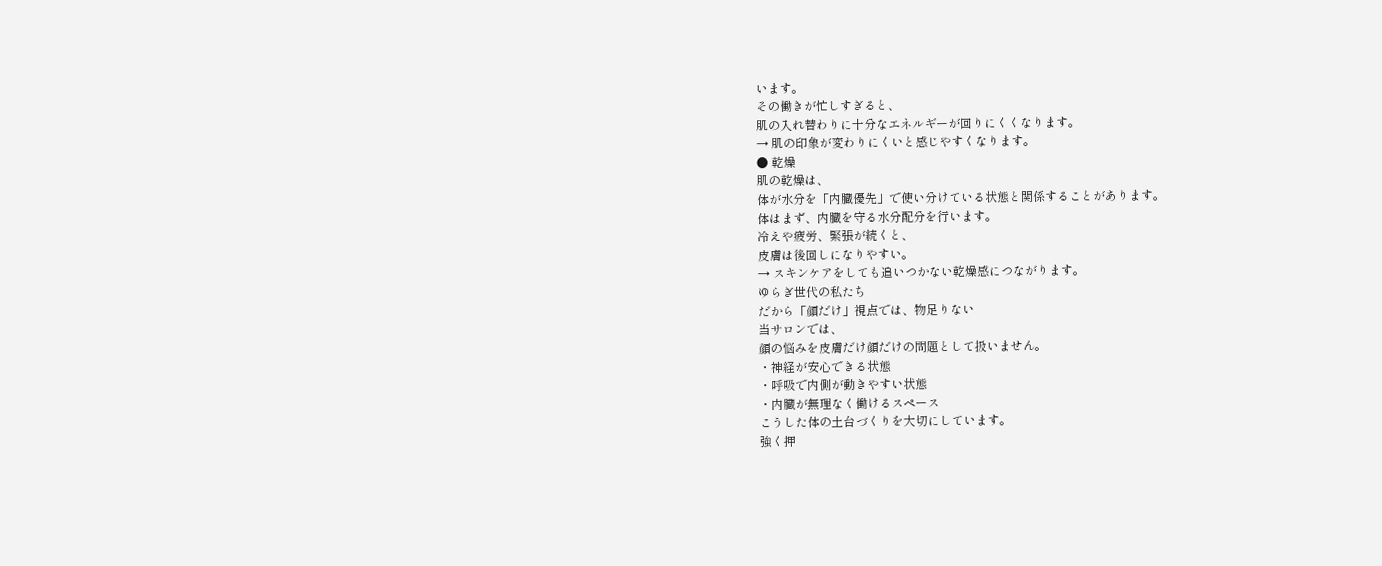います。
その働きが忙しすぎると、
肌の入れ替わりに十分なエネルギーが回りにくくなります。
→ 肌の印象が変わりにくいと感じやすくなります。
● 乾燥
肌の乾燥は、
体が水分を「内臓優先」で使い分けている状態と関係することがあります。
体はまず、内臓を守る水分配分を行います。
冷えや疲労、緊張が続くと、
皮膚は後回しになりやすい。
→ スキンケアをしても追いつかない乾燥感につながります。
ゆらぎ世代の私たち
だから「顔だけ」視点では、物足りない
当サロンでは、
顔の悩みを皮膚だけ顔だけの問題として扱いません。
・神経が安心できる状態
・呼吸で内側が動きやすい状態
・内臓が無理なく働けるスペース
こうした体の土台づくりを大切にしています。
強く押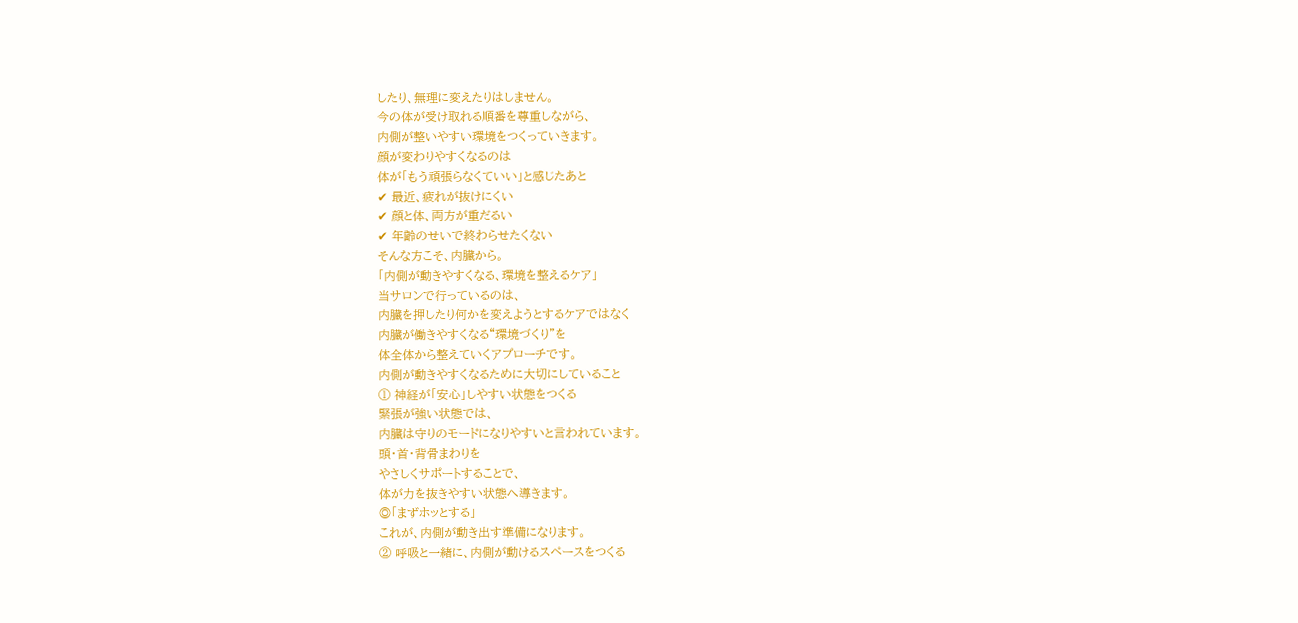したり、無理に変えたりはしません。
今の体が受け取れる順番を尊重しながら、
内側が整いやすい環境をつくっていきます。
顔が変わりやすくなるのは
体が「もう頑張らなくていい」と感じたあと
✔ 最近、疲れが抜けにくい
✔ 顔と体、両方が重だるい
✔ 年齢のせいで終わらせたくない
そんな方こそ、内臓から。
「内側が動きやすくなる、環境を整えるケア」
当サロンで行っているのは、
内臓を押したり何かを変えようとするケアではなく
内臓が働きやすくなる“環境づくり”を
体全体から整えていくアプローチです。
内側が動きやすくなるために大切にしていること
① 神経が「安心」しやすい状態をつくる
緊張が強い状態では、
内臓は守りのモードになりやすいと言われています。
頭・首・背骨まわりを
やさしくサポートすることで、
体が力を抜きやすい状態へ導きます。
◎「まずホッとする」
これが、内側が動き出す準備になります。
② 呼吸と一緒に、内側が動けるスペースをつくる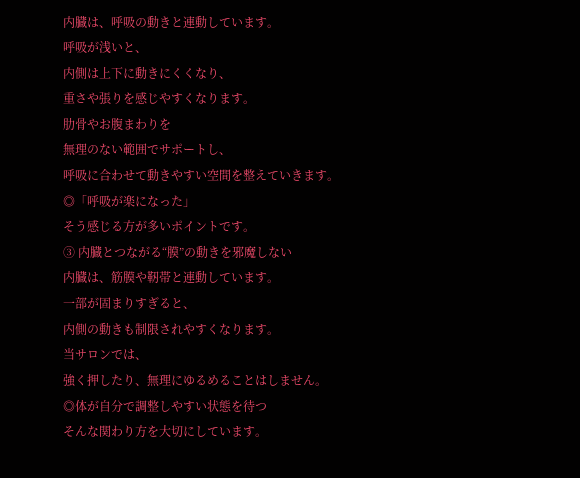内臓は、呼吸の動きと連動しています。
呼吸が浅いと、
内側は上下に動きにくくなり、
重さや張りを感じやすくなります。
肋骨やお腹まわりを
無理のない範囲でサポートし、
呼吸に合わせて動きやすい空間を整えていきます。
◎「呼吸が楽になった」
そう感じる方が多いポイントです。
③ 内臓とつながる“膜”の動きを邪魔しない
内臓は、筋膜や靭帯と連動しています。
一部が固まりすぎると、
内側の動きも制限されやすくなります。
当サロンでは、
強く押したり、無理にゆるめることはしません。
◎体が自分で調整しやすい状態を待つ
そんな関わり方を大切にしています。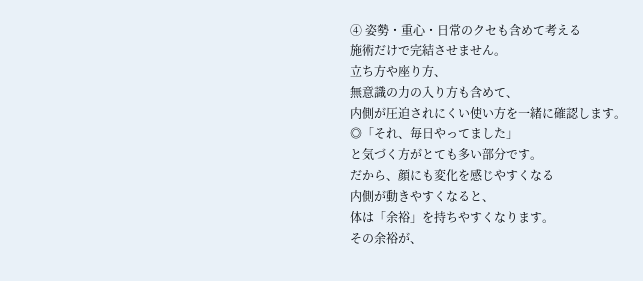④ 姿勢・重心・日常のクセも含めて考える
施術だけで完結させません。
立ち方や座り方、
無意識の力の入り方も含めて、
内側が圧迫されにくい使い方を一緒に確認します。
◎「それ、毎日やってました」
と気づく方がとても多い部分です。
だから、顔にも変化を感じやすくなる
内側が動きやすくなると、
体は「余裕」を持ちやすくなります。
その余裕が、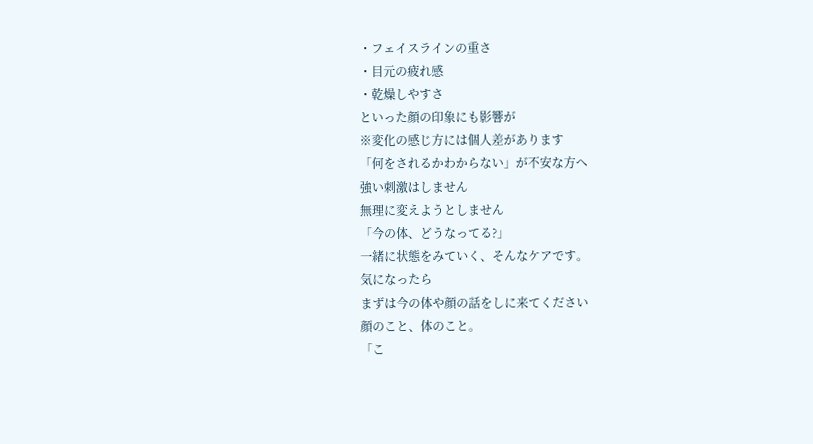・フェイスラインの重さ
・目元の疲れ感
・乾燥しやすさ
といった顔の印象にも影響が
※変化の感じ方には個人差があります
「何をされるかわからない」が不安な方へ
強い刺激はしません
無理に変えようとしません
「今の体、どうなってる?」
一緒に状態をみていく、そんなケアです。
気になったら
まずは今の体や顔の話をしに来てください
顔のこと、体のこと。
「こ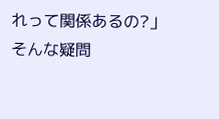れって関係あるの?」
そんな疑問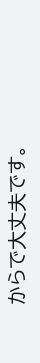からで大丈夫です。